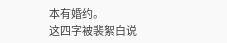本有婚约。
这四字被裴絮白说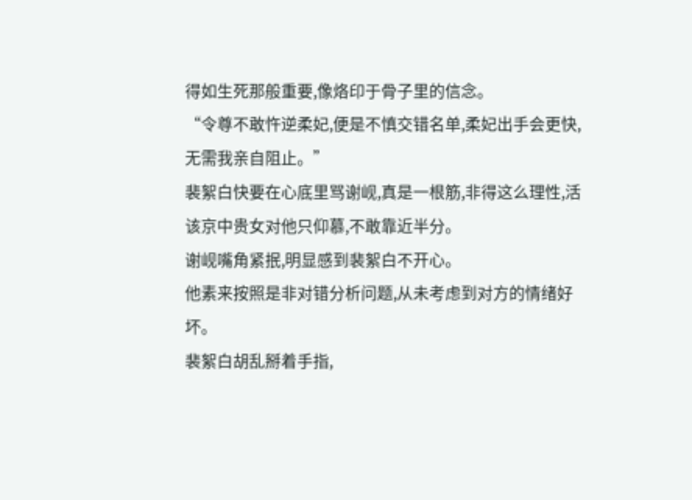得如生死那般重要,像烙印于骨子里的信念。
“令尊不敢忤逆柔妃,便是不慎交错名单,柔妃出手会更快,无需我亲自阻止。”
裴絮白快要在心底里骂谢岘,真是一根筋,非得这么理性,活该京中贵女对他只仰慕,不敢靠近半分。
谢岘嘴角紧抿,明显感到裴絮白不开心。
他素来按照是非对错分析问题,从未考虑到对方的情绪好坏。
裴絮白胡乱掰着手指,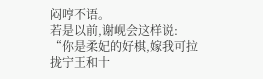闷哼不语。
若是以前,谢岘会这样说:
“你是柔妃的好棋,嫁我可拉拢宁王和十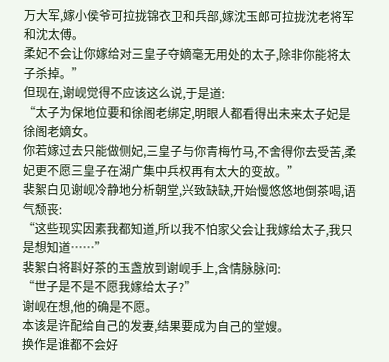万大军,嫁小侯爷可拉拢锦衣卫和兵部,嫁沈玉郎可拉拢沈老将军和沈太傅。
柔妃不会让你嫁给对三皇子夺嫡毫无用处的太子,除非你能将太子杀掉。”
但现在,谢岘觉得不应该这么说,于是道:
“太子为保地位要和徐阁老绑定,明眼人都看得出未来太子妃是徐阁老嫡女。
你若嫁过去只能做侧妃,三皇子与你青梅竹马,不舍得你去受苦,柔妃更不愿三皇子在湖广集中兵权再有太大的变故。”
裴絮白见谢岘冷静地分析朝堂,兴致缺缺,开始慢悠悠地倒茶喝,语气颓丧:
“这些现实因素我都知道,所以我不怕家父会让我嫁给太子,我只是想知道……”
裴絮白将斟好茶的玉盏放到谢岘手上,含情脉脉问:
“世子是不是不愿我嫁给太子?”
谢岘在想,他的确是不愿。
本该是许配给自己的发妻,结果要成为自己的堂嫂。
换作是谁都不会好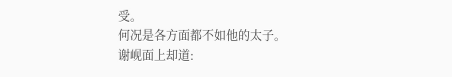受。
何况是各方面都不如他的太子。
谢岘面上却道: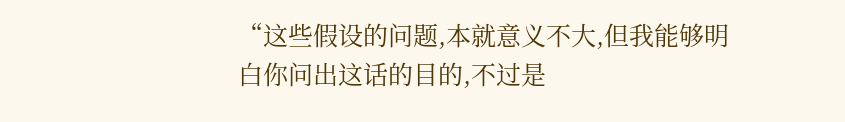“这些假设的问题,本就意义不大,但我能够明白你问出这话的目的,不过是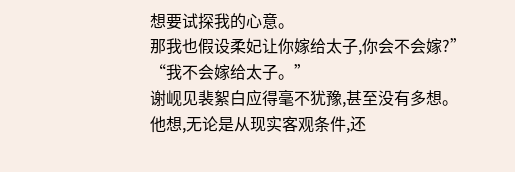想要试探我的心意。
那我也假设柔妃让你嫁给太子,你会不会嫁?”
“我不会嫁给太子。”
谢岘见裴絮白应得毫不犹豫,甚至没有多想。
他想,无论是从现实客观条件,还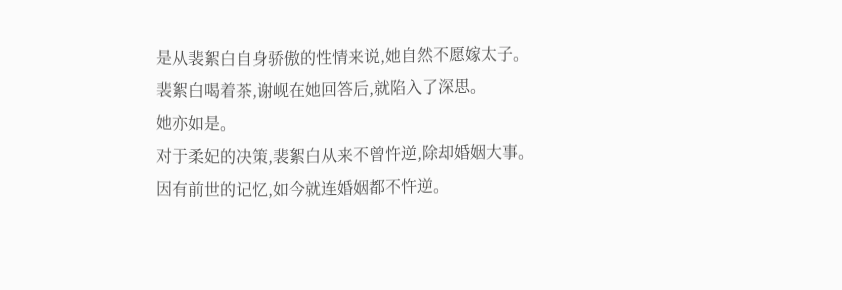是从裴絮白自身骄傲的性情来说,她自然不愿嫁太子。
裴絮白喝着茶,谢岘在她回答后,就陷入了深思。
她亦如是。
对于柔妃的决策,裴絮白从来不曾忤逆,除却婚姻大事。
因有前世的记忆,如今就连婚姻都不忤逆。